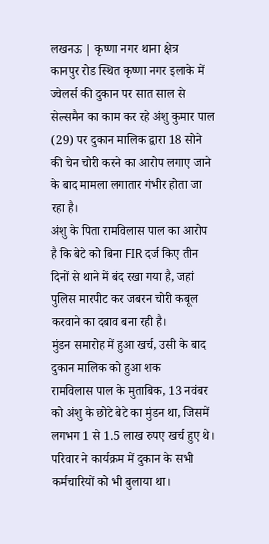लखनऊ | कृष्णा नगर थाना क्षेत्र
कानपुर रोड स्थित कृष्णा नगर इलाके में ज्वेलर्स की दुकान पर सात साल से सेल्समैन का काम कर रहे अंशु कुमार पाल (29) पर दुकान मालिक द्वारा 18 सोने की चेन चोरी करने का आरोप लगाए जाने के बाद मामला लगातार गंभीर होता जा रहा है।
अंशु के पिता रामविलास पाल का आरोप है कि बेटे को बिना FIR दर्ज किए तीन दिनों से थाने में बंद रखा गया है, जहां पुलिस मारपीट कर जबरन चोरी कबूल करवाने का दबाव बना रही है।
मुंडन समारोह में हुआ खर्च, उसी के बाद दुकान मालिक को हुआ शक
रामविलास पाल के मुताबिक, 13 नवंबर को अंशु के छोटे बेटे का मुंडन था, जिसमें लगभग 1 से 1.5 लाख रुपए खर्च हुए थे। परिवार ने कार्यक्रम में दुकान के सभी कर्मचारियों को भी बुलाया था।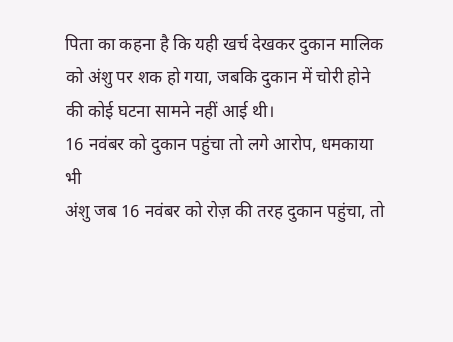पिता का कहना है कि यही खर्च देखकर दुकान मालिक को अंशु पर शक हो गया, जबकि दुकान में चोरी होने की कोई घटना सामने नहीं आई थी।
16 नवंबर को दुकान पहुंचा तो लगे आरोप, धमकाया भी
अंशु जब 16 नवंबर को रोज़ की तरह दुकान पहुंचा, तो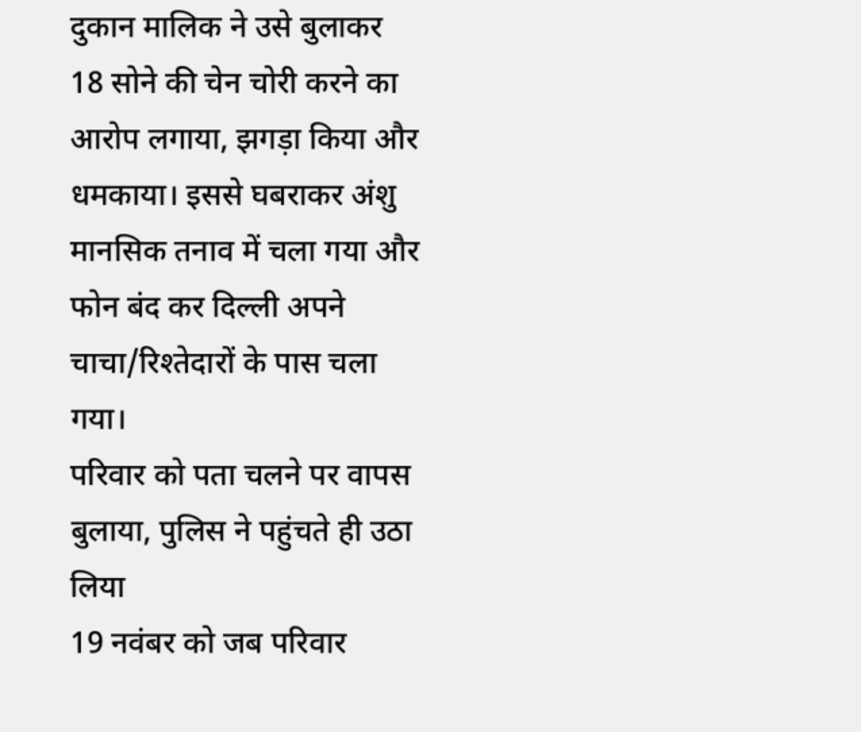दुकान मालिक ने उसे बुलाकर 18 सोने की चेन चोरी करने का आरोप लगाया, झगड़ा किया और धमकाया। इससे घबराकर अंशु मानसिक तनाव में चला गया और फोन बंद कर दिल्ली अपने चाचा/रिश्तेदारों के पास चला गया।
परिवार को पता चलने पर वापस बुलाया, पुलिस ने पहुंचते ही उठा लिया
19 नवंबर को जब परिवार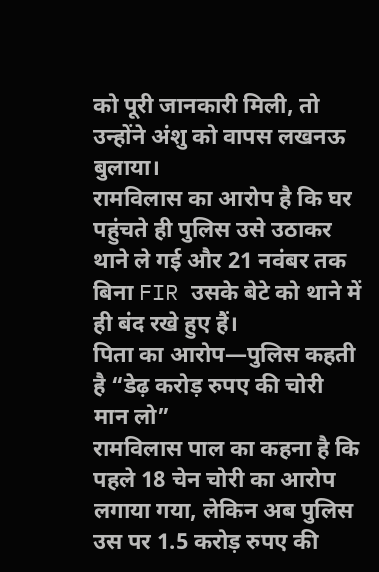को पूरी जानकारी मिली, तो उन्होंने अंशु को वापस लखनऊ बुलाया।
रामविलास का आरोप है कि घर पहुंचते ही पुलिस उसे उठाकर थाने ले गई और 21 नवंबर तक बिना FIR उसके बेटे को थाने में ही बंद रखे हुए हैं।
पिता का आरोप—पुलिस कहती है “डेढ़ करोड़ रुपए की चोरी मान लो”
रामविलास पाल का कहना है कि पहले 18 चेन चोरी का आरोप लगाया गया, लेकिन अब पुलिस उस पर 1.5 करोड़ रुपए की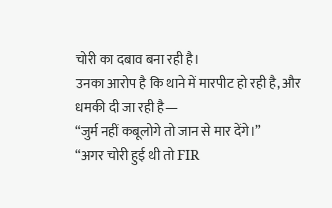चोरी का दबाव बना रही है।
उनका आरोप है कि थाने में मारपीट हो रही है, और धमकी दी जा रही है—
“जुर्म नहीं कबूलोगे तो जान से मार देंगे।”
“अगर चोरी हुई थी तो FIR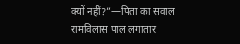क्यों नहीं?”—पिता का सवाल
रामविलास पाल लगातार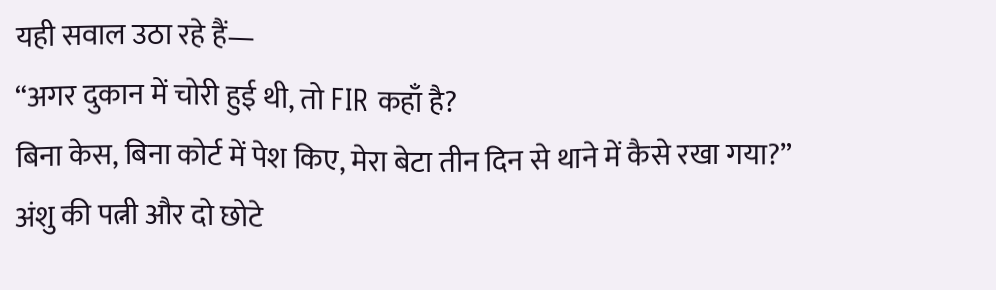यही सवाल उठा रहे हैं—
“अगर दुकान में चोरी हुई थी, तो FIR कहाँ है?
बिना केस, बिना कोर्ट में पेश किए, मेरा बेटा तीन दिन से थाने में कैसे रखा गया?”
अंशु की पत्नी और दो छोटे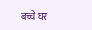बच्चे घर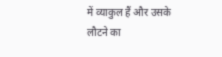में व्याकुल हैं और उसके लौटने का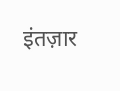इंतज़ार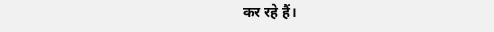कर रहे हैं।